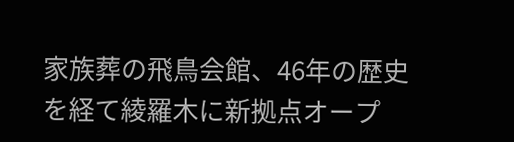家族葬の飛鳥会館、46年の歴史を経て綾羅木に新拠点オープ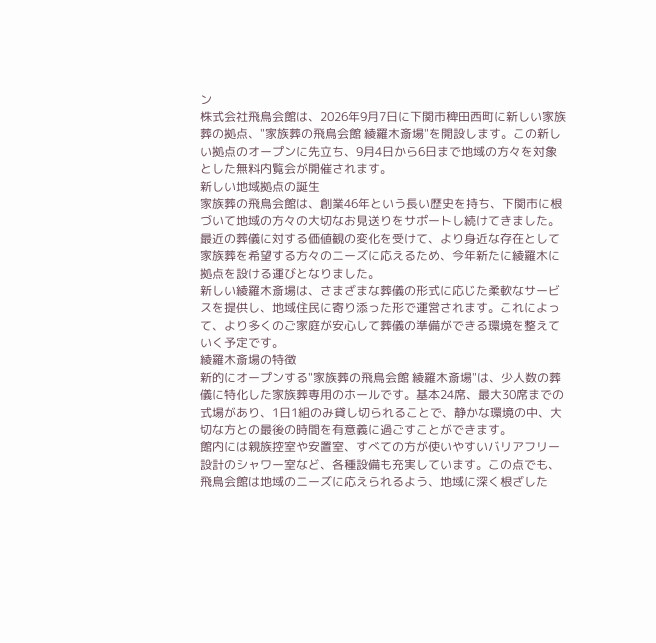ン
株式会社飛鳥会館は、2026年9月7日に下関市稗田西町に新しい家族葬の拠点、"家族葬の飛鳥会館 綾羅木斎場"を開設します。この新しい拠点のオープンに先立ち、9月4日から6日まで地域の方々を対象とした無料内覧会が開催されます。
新しい地域拠点の誕生
家族葬の飛鳥会館は、創業46年という長い歴史を持ち、下関市に根づいて地域の方々の大切なお見送りをサポートし続けてきました。最近の葬儀に対する価値観の変化を受けて、より身近な存在として家族葬を希望する方々のニーズに応えるため、今年新たに綾羅木に拠点を設ける運びとなりました。
新しい綾羅木斎場は、さまざまな葬儀の形式に応じた柔軟なサービスを提供し、地域住民に寄り添った形で運営されます。これによって、より多くのご家庭が安心して葬儀の準備ができる環境を整えていく予定です。
綾羅木斎場の特徴
新的にオープンする"家族葬の飛鳥会館 綾羅木斎場"は、少人数の葬儀に特化した家族葬専用のホールです。基本24席、最大30席までの式場があり、1日1組のみ貸し切られることで、静かな環境の中、大切な方との最後の時間を有意義に過ごすことができます。
館内には親族控室や安置室、すべての方が使いやすいバリアフリー設計のシャワー室など、各種設備も充実しています。この点でも、飛鳥会館は地域のニーズに応えられるよう、地域に深く根ざした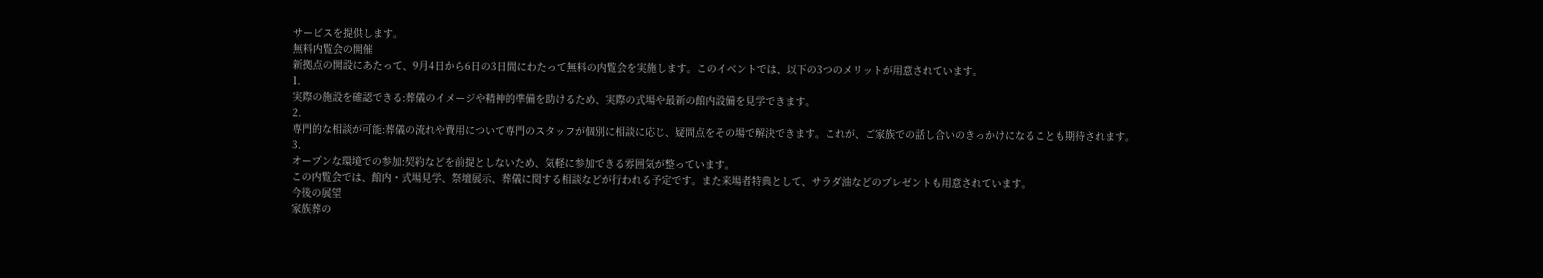サービスを提供します。
無料内覧会の開催
新拠点の開設にあたって、9月4日から6日の3日間にわたって無料の内覧会を実施します。このイベントでは、以下の3つのメリットが用意されています。
1.
実際の施設を確認できる:葬儀のイメージや精神的準備を助けるため、実際の式場や最新の館内設備を見学できます。
2.
専門的な相談が可能:葬儀の流れや費用について専門のスタッフが個別に相談に応じ、疑問点をその場で解決できます。これが、ご家族での話し合いのきっかけになることも期待されます。
3.
オープンな環境での参加:契約などを前提としないため、気軽に参加できる雰囲気が整っています。
この内覧会では、館内・式場見学、祭壇展示、葬儀に関する相談などが行われる予定です。また来場者特典として、サラダ油などのプレゼントも用意されています。
今後の展望
家族葬の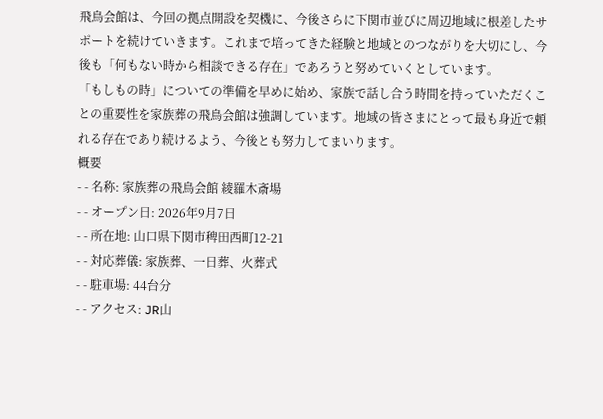飛鳥会館は、今回の拠点開設を契機に、今後さらに下関市並びに周辺地域に根差したサポートを続けていきます。これまで培ってきた経験と地域とのつながりを大切にし、今後も「何もない時から相談できる存在」であろうと努めていくとしています。
「もしもの時」についての準備を早めに始め、家族で話し合う時間を持っていただくことの重要性を家族葬の飛鳥会館は強調しています。地域の皆さまにとって最も身近で頼れる存在であり続けるよう、今後とも努力してまいります。
概要
- - 名称: 家族葬の飛鳥会館 綾羅木斎場
- - オープン日: 2026年9月7日
- - 所在地: 山口県下関市稗田西町12-21
- - 対応葬儀: 家族葬、一日葬、火葬式
- - 駐車場: 44台分
- - アクセス: JR山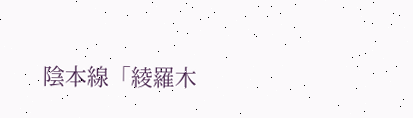陰本線「綾羅木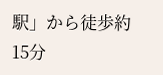駅」から徒歩約15分